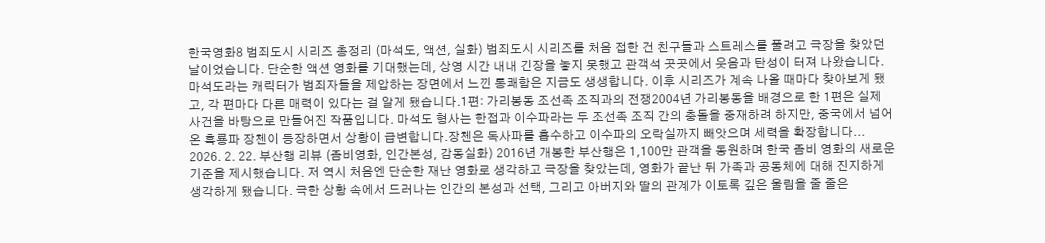한국영화8 범죄도시 시리즈 총정리 (마석도, 액션, 실화) 범죄도시 시리즈를 처음 접한 건 친구들과 스트레스를 풀려고 극장을 찾았던 날이었습니다. 단순한 액션 영화를 기대했는데, 상영 시간 내내 긴장을 놓지 못했고 관객석 곳곳에서 웃음과 탄성이 터져 나왔습니다. 마석도라는 캐릭터가 범죄자들을 제압하는 장면에서 느낀 통쾌함은 지금도 생생합니다. 이후 시리즈가 계속 나올 때마다 찾아보게 됐고, 각 편마다 다른 매력이 있다는 걸 알게 됐습니다.1편: 가리봉동 조선족 조직과의 전쟁2004년 가리봉동을 배경으로 한 1편은 실제 사건을 바탕으로 만들어진 작품입니다. 마석도 형사는 한접과 이수파라는 두 조선족 조직 간의 충돌을 중재하려 하지만, 중국에서 넘어온 흑룡파 장첸이 등장하면서 상황이 급변합니다.장첸은 독사파를 흡수하고 이수파의 오락실까지 빼앗으며 세력을 확장합니다... 2026. 2. 22. 부산행 리뷰 (좀비영화, 인간본성, 감동실화) 2016년 개봉한 부산행은 1,100만 관객을 동원하며 한국 좀비 영화의 새로운 기준을 제시했습니다. 저 역시 처음엔 단순한 재난 영화로 생각하고 극장을 찾았는데, 영화가 끝난 뒤 가족과 공동체에 대해 진지하게 생각하게 됐습니다. 극한 상황 속에서 드러나는 인간의 본성과 선택, 그리고 아버지와 딸의 관계가 이토록 깊은 울림을 줄 줄은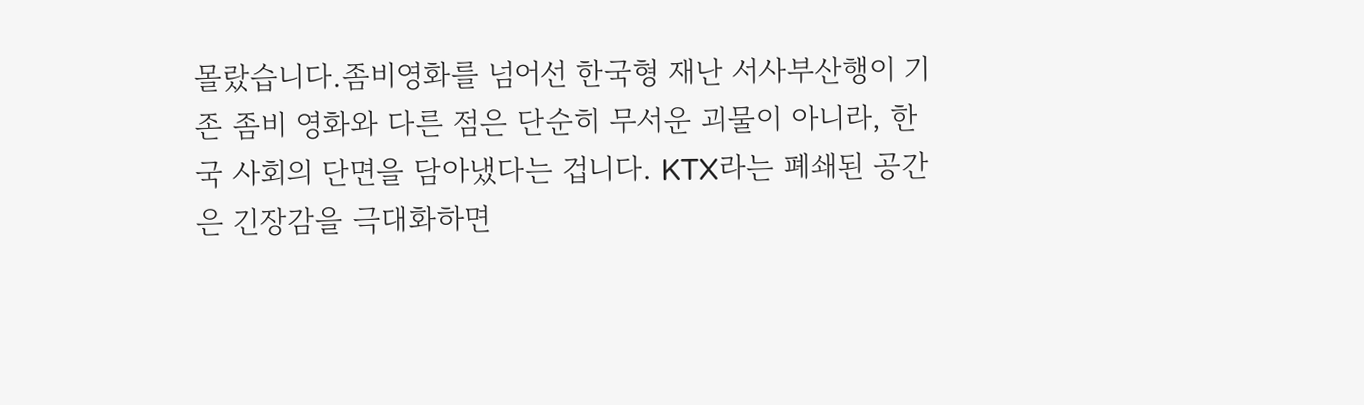몰랐습니다.좀비영화를 넘어선 한국형 재난 서사부산행이 기존 좀비 영화와 다른 점은 단순히 무서운 괴물이 아니라, 한국 사회의 단면을 담아냈다는 겁니다. KTX라는 폐쇄된 공간은 긴장감을 극대화하면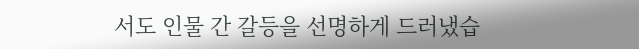서도 인물 간 갈등을 선명하게 드러냈습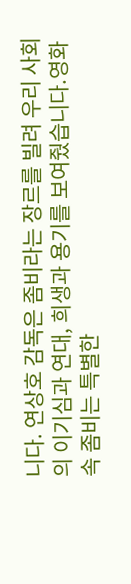니다. 연상호 감독은 좀비라는 장르를 빌려 우리 사회의 이기심과 연대, 희생과 용기를 보여줬습니다.영화 속 좀비는 특별한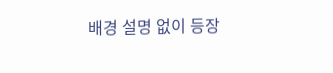배경 설명 없이 등장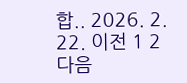합.. 2026. 2. 22. 이전 1 2 다음